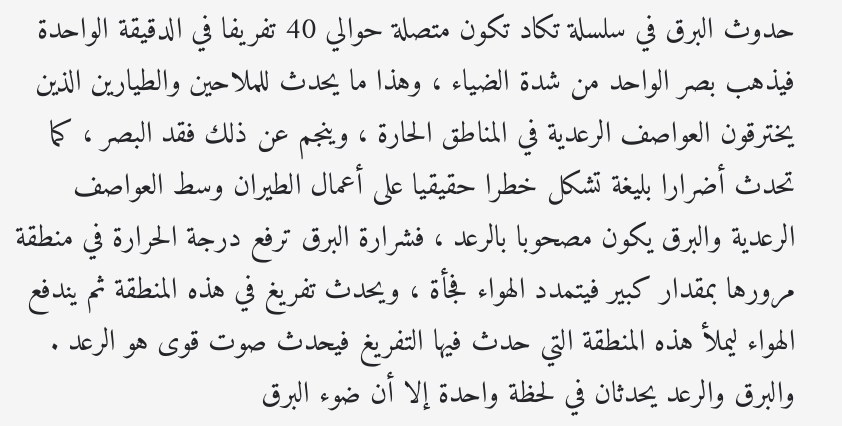حدوث البرق في سلسلة تكاد تكون متصلة حوالي 40 تفريفا في الدقيقة الواحدة فيذهب بصر الواحد من شدة الضياء ، وهذا ما يحدث للملاحين والطيارين الذين يخترقون العواصف الرعدية في المناطق الحارة ، وينجم عن ذلك فقد البصر ، كما تحدث أضرارا بليغة تشكل خطرا حقيقيا على أعمال الطيران وسط العواصف الرعدية والبرق يكون مصحوبا بالرعد ، فشرارة البرق ترفع درجة الحرارة في منطقة مرورها بمقدار كبير فيتمدد الهواء فجأة ، ويحدث تفريغ في هذه المنطقة ثم يندفع الهواء ليملأ هذه المنطقة التي حدث فيها التفريغ فيحدث صوت قوى هو الرعد .
والبرق والرعد يحدثان في لحظة واحدة إلا أن ضوء البرق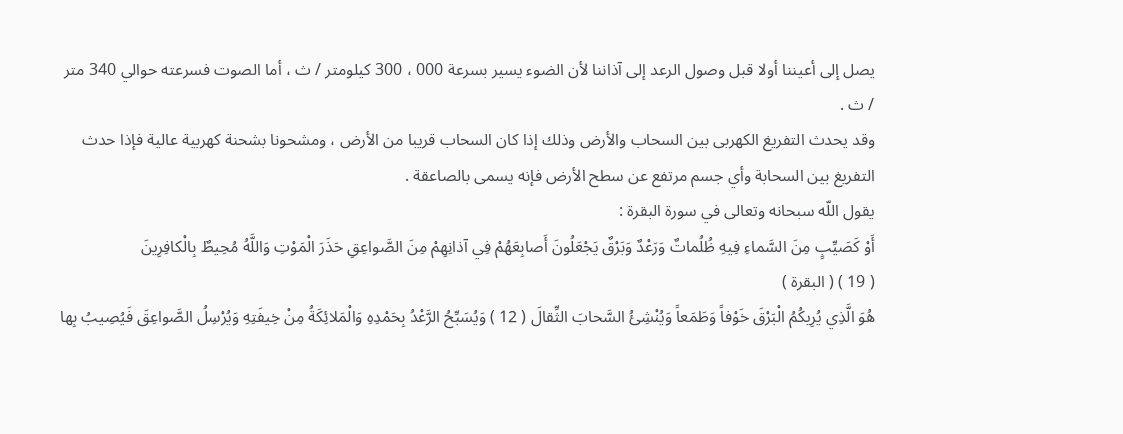يصل إلى أعيننا أولا قبل وصول الرعد إلى آذاننا لأن الضوء يسير بسرعة 000 ، 300 كيلومتر / ث ، أما الصوت فسرعته حوالي 340 متر / ث .
وقد يحدث التفريغ الكهربى بين السحاب والأرض وذلك إذا كان السحاب قريبا من الأرض ، ومشحونا بشحنة كهربية عالية فإذا حدث التفريغ بين السحابة وأي جسم مرتفع عن سطح الأرض فإنه يسمى بالصاعقة .
يقول اللّه سبحانه وتعالى في سورة البقرة :
أَوْ كَصَيِّبٍ مِنَ السَّماءِ فِيهِ ظُلُماتٌ وَرَعْدٌ وَبَرْقٌ يَجْعَلُونَ أَصابِعَهُمْ فِي آذانِهِمْ مِنَ الصَّواعِقِ حَذَرَ الْمَوْتِ وَاللَّهُ مُحِيطٌ بِالْكافِرِينَ
( 19 ) ( البقرة )
هُوَ الَّذِي يُرِيكُمُ الْبَرْقَ خَوْفاً وَطَمَعاً وَيُنْشِئُ السَّحابَ الثِّقالَ ( 12 ) وَيُسَبِّحُ الرَّعْدُ بِحَمْدِهِ وَالْمَلائِكَةُ مِنْ خِيفَتِهِ وَيُرْسِلُ الصَّواعِقَ فَيُصِيبُ بِها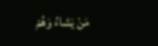مَنْ يَشاءُ وَهُمْ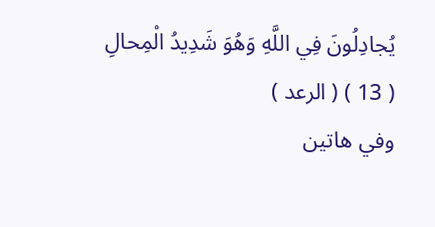يُجادِلُونَ فِي اللَّهِ وَهُوَ شَدِيدُ الْمِحالِ
( 13 ) ( الرعد )
وفي هاتين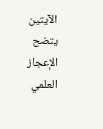الآيتين يتضح الإعجاز العلمي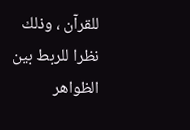للقرآن ، وذلك نظرا للربط بين الظواهر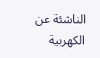الناشئة عن الكهربية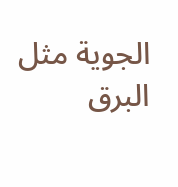الجوية مثل البرق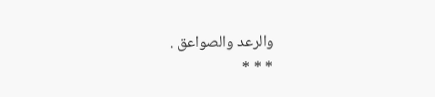والرعد والصواعق .
* * *